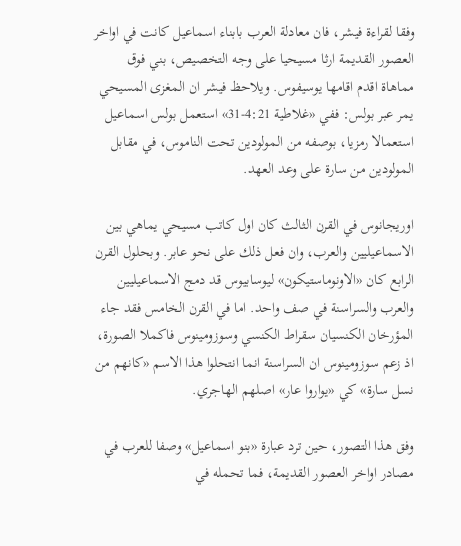وفقا لقراءة فيشر، فان معادلة العرب بابناء اسماعيل كانت في اواخر العصور القديمة ارثا مسيحيا على وجه التخصيص، بني فوق مماهاة اقدم اقامها يوسيفوس. ويلاحظ فيشر ان المغزى المسيحي يمر عبر بولس: ففي «غلاطية 4:21-31» استعمل بولس اسماعيل استعمالا رمزيا، بوصفه من المولودين تحت الناموس، في مقابل المولودين من سارة على وعد العهد.

اوريجانوس في القرن الثالث كان اول كاتب مسيحي يماهي بين الاسماعيليين والعرب، وان فعل ذلك على نحو عابر. وبحلول القرن الرابع كان «الاونوماستيكون» ليوسابيوس قد دمج الاسماعيليين والعرب والسراسنة في صف واحد. اما في القرن الخامس فقد جاء المؤرخان الكنسيان سقراط الكنسي وسوزومينوس فاكملا الصورة، اذ زعم سوزومينوس ان السراسنة انما انتحلوا هذا الاسم «كانهم من نسل سارة» كي «يواروا عار» اصلهم الهاجري.

وفق هذا التصور، حين ترد عبارة «بنو اسماعيل» وصفا للعرب في مصادر اواخر العصور القديمة، فما تحمله في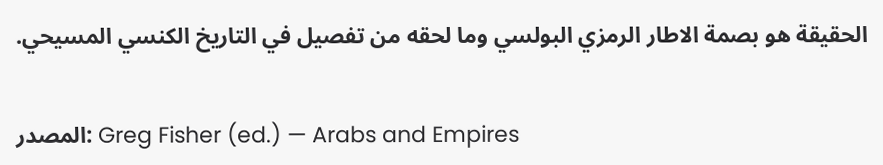الحقيقة هو بصمة الاطار الرمزي البولسي وما لحقه من تفصيل في التاريخ الكنسي المسيحي.


المصدر: Greg Fisher (ed.) — Arabs and Empires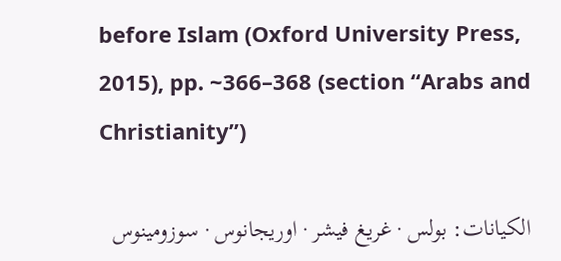before Islam (Oxford University Press, 2015), pp. ~366–368 (section “Arabs and Christianity”)

الكيانات: بولس · غريغ فيشر · اوريجانوس · سوزومينوس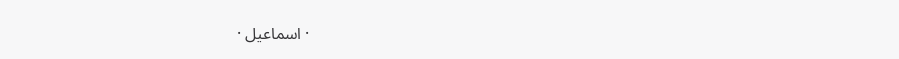· اسماعيل ·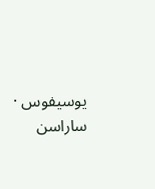يوسيفوس · ساراسن